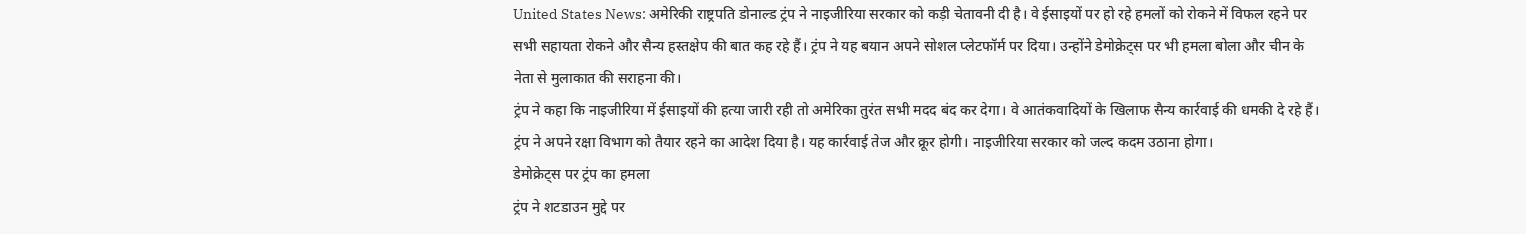United States News: अमेरिकी राष्ट्रपति डोनाल्ड ट्रंप ने नाइजीरिया सरकार को कड़ी चेतावनी दी है। वे ईसाइयों पर हो रहे हमलों को रोकने में विफल रहने पर सभी सहायता रोकने और सैन्य हस्तक्षेप की बात कह रहे हैं। ट्रंप ने यह बयान अपने सोशल प्लेटफॉर्म पर दिया। उन्होंने डेमोक्रेट्स पर भी हमला बोला और चीन के नेता से मुलाकात की सराहना की।
ट्रंप ने कहा कि नाइजीरिया में ईसाइयों की हत्या जारी रही तो अमेरिका तुरंत सभी मदद बंद कर देगा। वे आतंकवादियों के खिलाफ सैन्य कार्रवाई की धमकी दे रहे हैं। ट्रंप ने अपने रक्षा विभाग को तैयार रहने का आदेश दिया है। यह कार्रवाई तेज और क्रूर होगी। नाइजीरिया सरकार को जल्द कदम उठाना होगा।
डेमोक्रेट्स पर ट्रंप का हमला
ट्रंप ने शटडाउन मुद्दे पर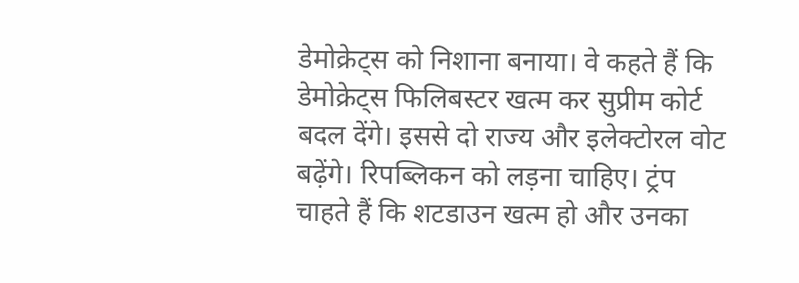डेमोक्रेट्स को निशाना बनाया। वे कहते हैं कि डेमोक्रेट्स फिलिबस्टर खत्म कर सुप्रीम कोर्ट बदल देंगे। इससे दो राज्य और इलेक्टोरल वोट बढ़ेंगे। रिपब्लिकन को लड़ना चाहिए। ट्रंप चाहते हैं कि शटडाउन खत्म हो और उनका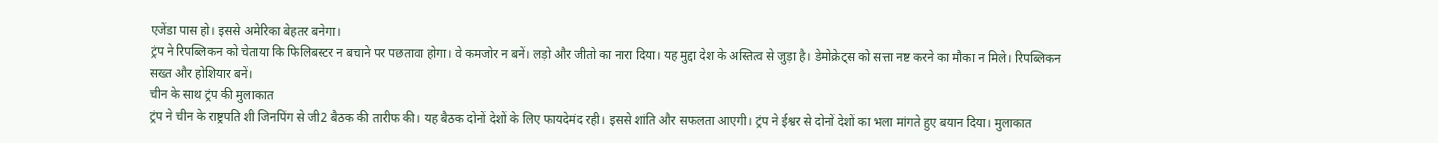एजेंडा पास हो। इससे अमेरिका बेहतर बनेगा।
ट्रंप ने रिपब्लिकन को चेताया कि फिलिबस्टर न बचाने पर पछतावा होगा। वे कमजोर न बनें। लड़ो और जीतो का नारा दिया। यह मुद्दा देश के अस्तित्व से जुड़ा है। डेमोक्रेट्स को सत्ता नष्ट करने का मौका न मिले। रिपब्लिकन सख्त और होशियार बनें।
चीन के साथ ट्रंप की मुलाकात
ट्रंप ने चीन के राष्ट्रपति शी जिनपिंग से जी2 बैठक की तारीफ की। यह बैठक दोनों देशों के लिए फायदेमंद रही। इससे शांति और सफलता आएगी। ट्रंप ने ईश्वर से दोनों देशों का भला मांगते हुए बयान दिया। मुलाकात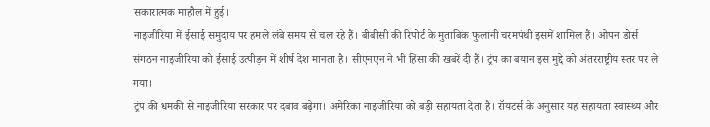सकारात्मक माहौल में हुई।
नाइजीरिया में ईसाई समुदाय पर हमले लंबे समय से चल रहे हैं। बीबीसी की रिपोर्ट के मुताबिक फुलानी चरमपंथी इसमें शामिल हैं। ओपन डोर्स संगठन नाइजीरिया को ईसाई उत्पीड़न में शीर्ष देश मानता है। सीएनएन ने भी हिंसा की खबरें दी हैं। ट्रंप का बयान इस मुद्दे को अंतरराष्ट्रीय स्तर पर ले गया।
ट्रंप की धमकी से नाइजीरिया सरकार पर दबाव बढ़ेगा। अमेरिका नाइजीरिया को बड़ी सहायता देता है। रॉयटर्स के अनुसार यह सहायता स्वास्थ्य और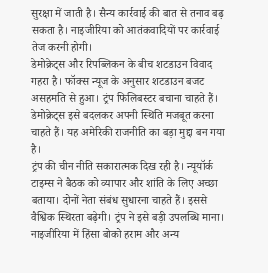सुरक्षा में जाती है। सैन्य कार्रवाई की बात से तनाव बढ़ सकता है। नाइजीरिया को आतंकवादियों पर कार्रवाई तेज करनी होगी।
डेमोक्रेट्स और रिपब्लिकन के बीच शटडाउन विवाद गहरा है। फॉक्स न्यूज के अनुसार शटडाउन बजट असहमति से हुआ। ट्रंप फिलिबस्टर बचाना चाहते हैं। डेमोक्रेट्स इसे बदलकर अपनी स्थिति मजबूत करना चाहते हैं। यह अमेरिकी राजनीति का बड़ा मुद्दा बन गया है।
ट्रंप की चीन नीति सकारात्मक दिख रही है। न्यूयॉर्क टाइम्स ने बैठक को व्यापार और शांति के लिए अच्छा बताया। दोनों नेता संबंध सुधारना चाहते हैं। इससे वैश्विक स्थिरता बढ़ेगी। ट्रंप ने इसे बड़ी उपलब्धि माना।
नाइजीरिया में हिंसा बोको हराम और अन्य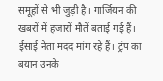समूहों से भी जुड़ी है। गार्जियन की खबरों में हजारों मौतें बताई गई हैं। ईसाई नेता मदद मांग रहे हैं। ट्रंप का बयान उनके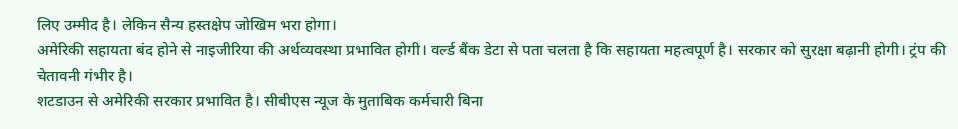लिए उम्मीद है। लेकिन सैन्य हस्तक्षेप जोखिम भरा होगा।
अमेरिकी सहायता बंद होने से नाइजीरिया की अर्थव्यवस्था प्रभावित होगी। वर्ल्ड बैंक डेटा से पता चलता है कि सहायता महत्वपूर्ण है। सरकार को सुरक्षा बढ़ानी होगी। ट्रंप की चेतावनी गंभीर है।
शटडाउन से अमेरिकी सरकार प्रभावित है। सीबीएस न्यूज के मुताबिक कर्मचारी बिना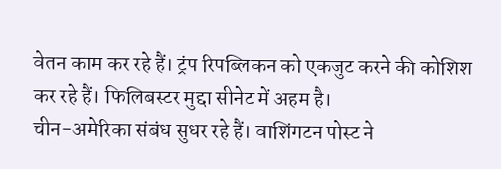वेतन काम कर रहे हैं। ट्रंप रिपब्लिकन को एकजुट करने की कोशिश कर रहे हैं। फिलिबस्टर मुद्दा सीनेट में अहम है।
चीन-अमेरिका संबंध सुधर रहे हैं। वाशिंगटन पोस्ट ने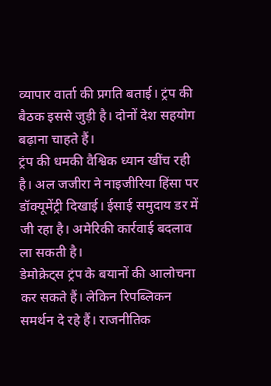व्यापार वार्ता की प्रगति बताई। ट्रंप की बैठक इससे जुड़ी है। दोनों देश सहयोग बढ़ाना चाहते हैं।
ट्रंप की धमकी वैश्विक ध्यान खींच रही है। अल जजीरा ने नाइजीरिया हिंसा पर डॉक्यूमेंट्री दिखाई। ईसाई समुदाय डर में जी रहा है। अमेरिकी कार्रवाई बदलाव ला सकती है।
डेमोक्रेट्स ट्रंप के बयानों की आलोचना कर सकते हैं। लेकिन रिपब्लिकन समर्थन दे रहे हैं। राजनीतिक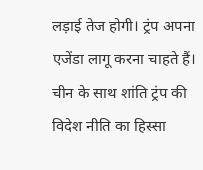लड़ाई तेज होगी। ट्रंप अपना एजेंडा लागू करना चाहते हैं।
चीन के साथ शांति ट्रंप की विदेश नीति का हिस्सा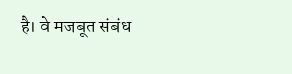है। वे मजबूत संबंध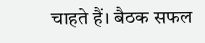चाहते हैं। बैठक सफल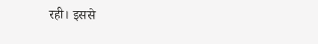रही। इससे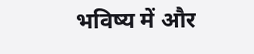भविष्य में और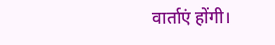वार्ताएं होंगी।